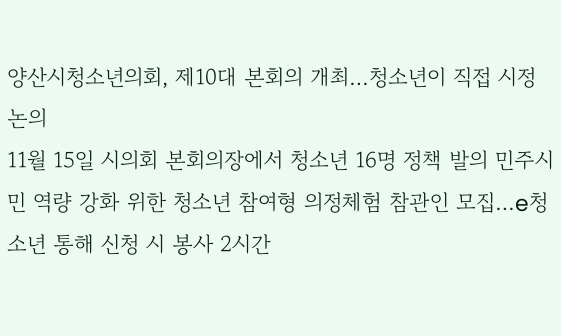양산시청소년의회, 제10대 본회의 개최…청소년이 직접 시정 논의
11월 15일 시의회 본회의장에서 청소년 16명 정책 발의 민주시민 역량 강화 위한 청소년 참여형 의정체험 참관인 모집…e청소년 통해 신청 시 봉사 2시간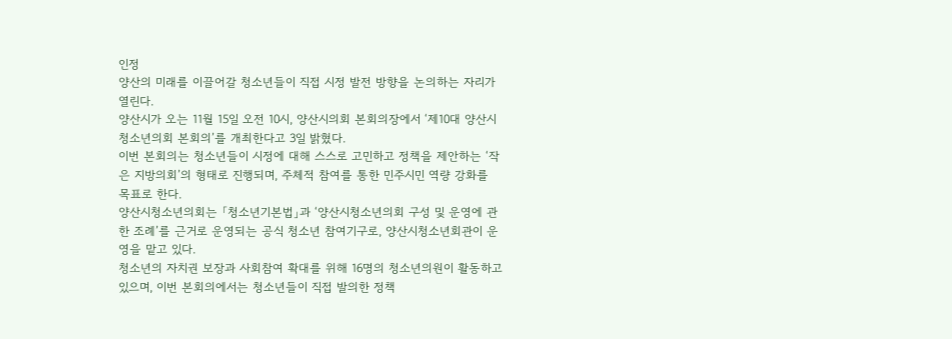인정
양산의 미래를 이끌어갈 청소년들이 직접 시정 발전 방향을 논의하는 자리가 열린다.
양산시가 오는 11월 15일 오전 10시, 양산시의회 본회의장에서 ‘제10대 양산시청소년의회 본회의’를 개최한다고 3일 밝혔다.
이번 본회의는 청소년들이 시정에 대해 스스로 고민하고 정책을 제안하는 ‘작은 지방의회’의 형태로 진행되며, 주체적 참여를 통한 민주시민 역량 강화를 목표로 한다.
양산시청소년의회는 「청소년기본법」과 ‘양산시청소년의회 구성 및 운영에 관한 조례’를 근거로 운영되는 공식 청소년 참여기구로, 양산시청소년회관이 운영을 맡고 있다.
청소년의 자치권 보장과 사회참여 확대를 위해 16명의 청소년의원이 활동하고 있으며, 이번 본회의에서는 청소년들이 직접 발의한 정책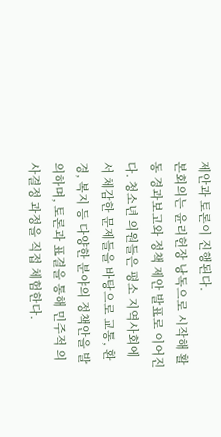제안과 토론이 진행된다.
본회의는 윤리헌장 낭독으로 시작해 활동 경과보고와 정책 제안 발표로 이어진다. 청소년 의원들은 평소 지역사회에서 체감한 문제들을 바탕으로 교통, 환경, 복지 등 다양한 분야의 정책안을 발의하며, 토론과 표결을 통해 민주적 의사결정 과정을 직접 체험한다.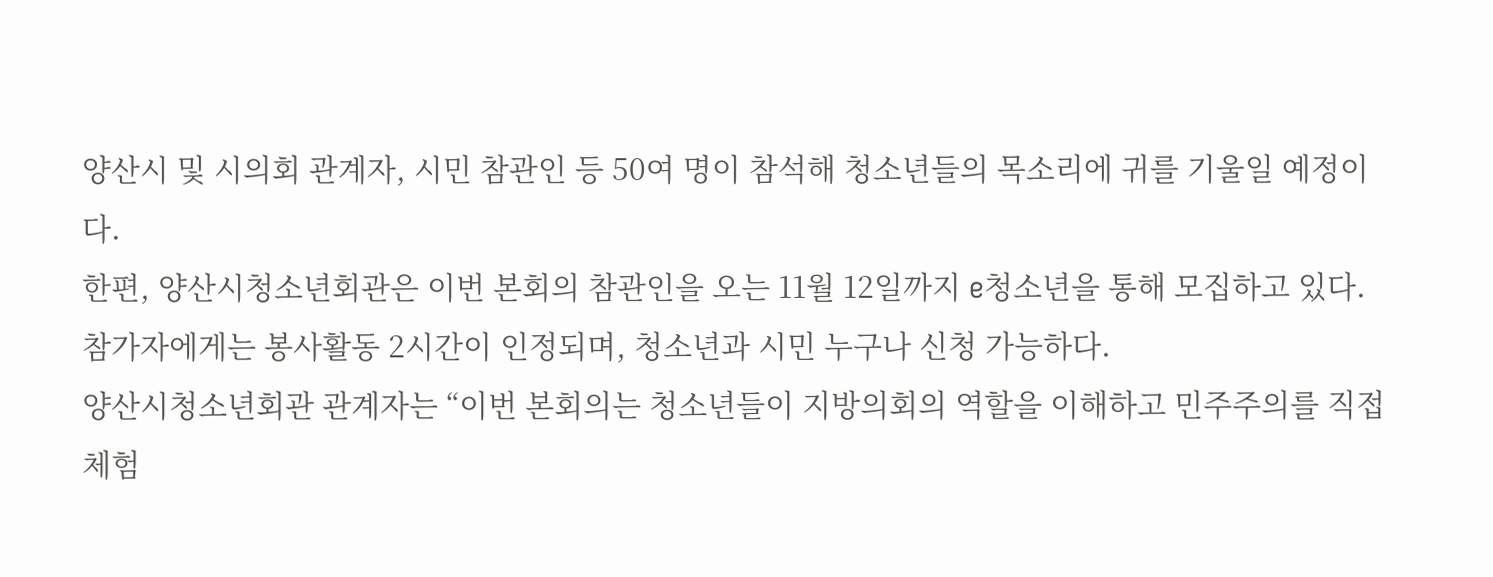양산시 및 시의회 관계자, 시민 참관인 등 50여 명이 참석해 청소년들의 목소리에 귀를 기울일 예정이다.
한편, 양산시청소년회관은 이번 본회의 참관인을 오는 11월 12일까지 e청소년을 통해 모집하고 있다. 참가자에게는 봉사활동 2시간이 인정되며, 청소년과 시민 누구나 신청 가능하다.
양산시청소년회관 관계자는 “이번 본회의는 청소년들이 지방의회의 역할을 이해하고 민주주의를 직접 체험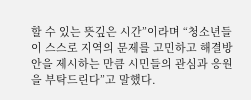할 수 있는 뜻깊은 시간”이라며 “청소년들이 스스로 지역의 문제를 고민하고 해결방안을 제시하는 만큼 시민들의 관심과 응원을 부탁드린다”고 말했다.